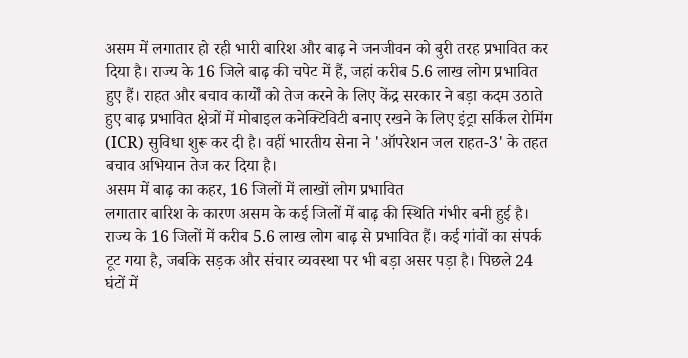असम में लगातार हो रही भारी बारिश और बाढ़ ने जनजीवन को बुरी तरह प्रभावित कर दिया है। राज्य के 16 जिले बाढ़ की चपेट में हैं, जहां करीब 5.6 लाख लोग प्रभावित हुए हैं। राहत और बचाव कार्यों को तेज करने के लिए केंद्र सरकार ने बड़ा कदम उठाते हुए बाढ़ प्रभावित क्षेत्रों में मोबाइल कनेक्टिविटी बनाए रखने के लिए इंट्रा सर्किल रोमिंग (ICR) सुविधा शुरू कर दी है। वहीं भारतीय सेना ने 'ऑपरेशन जल राहत-3' के तहत बचाव अभियान तेज कर दिया है।
असम में बाढ़ का कहर, 16 जिलों में लाखों लोग प्रभावित
लगातार बारिश के कारण असम के कई जिलों में बाढ़ की स्थिति गंभीर बनी हुई है। राज्य के 16 जिलों में करीब 5.6 लाख लोग बाढ़ से प्रभावित हैं। कई गांवों का संपर्क टूट गया है, जबकि सड़क और संचार व्यवस्था पर भी बड़ा असर पड़ा है। पिछले 24 घंटों में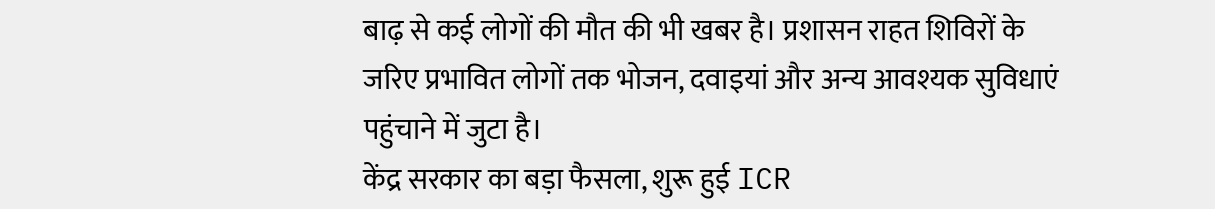बाढ़ से कई लोगों की मौत की भी खबर है। प्रशासन राहत शिविरों के जरिए प्रभावित लोगों तक भोजन, दवाइयां और अन्य आवश्यक सुविधाएं पहुंचाने में जुटा है।
केंद्र सरकार का बड़ा फैसला, शुरू हुई ICR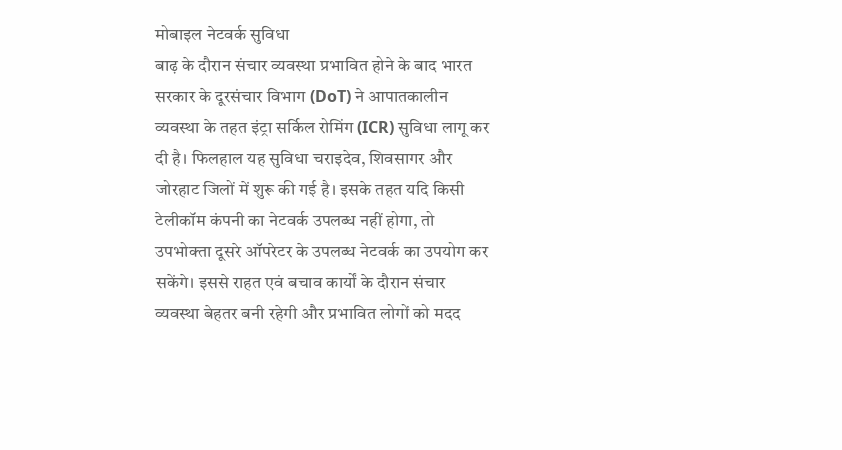मोबाइल नेटवर्क सुविधा
बाढ़ के दौरान संचार व्यवस्था प्रभावित होने के बाद भारत सरकार के दूरसंचार विभाग (DoT) ने आपातकालीन व्यवस्था के तहत इंट्रा सर्किल रोमिंग (ICR) सुविधा लागू कर दी है। फिलहाल यह सुविधा चराइदेव, शिवसागर और जोरहाट जिलों में शुरू की गई है। इसके तहत यदि किसी टेलीकॉम कंपनी का नेटवर्क उपलब्ध नहीं होगा, तो उपभोक्ता दूसरे ऑपरेटर के उपलब्ध नेटवर्क का उपयोग कर सकेंगे। इससे राहत एवं बचाव कार्यों के दौरान संचार व्यवस्था बेहतर बनी रहेगी और प्रभावित लोगों को मदद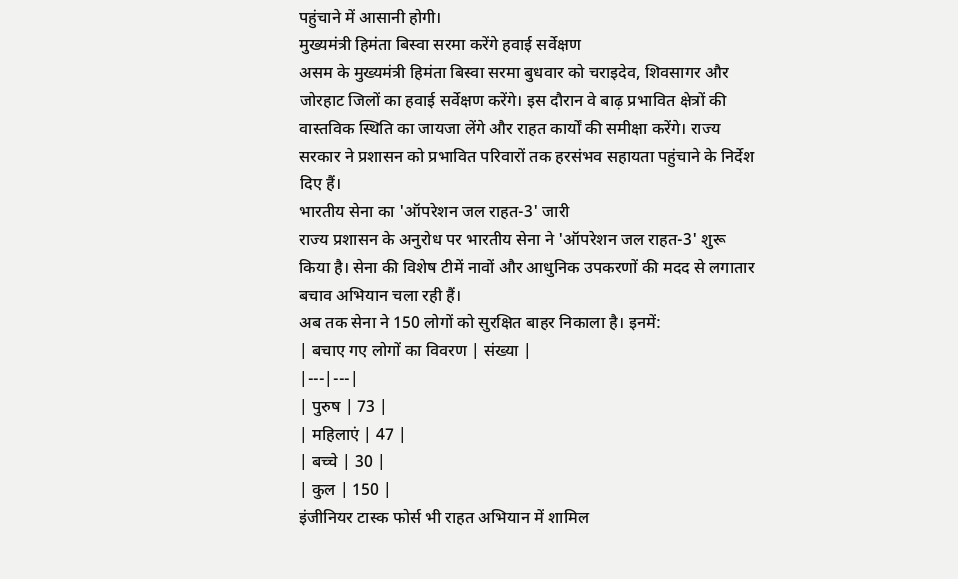पहुंचाने में आसानी होगी।
मुख्यमंत्री हिमंता बिस्वा सरमा करेंगे हवाई सर्वेक्षण
असम के मुख्यमंत्री हिमंता बिस्वा सरमा बुधवार को चराइदेव, शिवसागर और जोरहाट जिलों का हवाई सर्वेक्षण करेंगे। इस दौरान वे बाढ़ प्रभावित क्षेत्रों की वास्तविक स्थिति का जायजा लेंगे और राहत कार्यों की समीक्षा करेंगे। राज्य सरकार ने प्रशासन को प्रभावित परिवारों तक हरसंभव सहायता पहुंचाने के निर्देश दिए हैं।
भारतीय सेना का 'ऑपरेशन जल राहत-3' जारी
राज्य प्रशासन के अनुरोध पर भारतीय सेना ने 'ऑपरेशन जल राहत-3' शुरू किया है। सेना की विशेष टीमें नावों और आधुनिक उपकरणों की मदद से लगातार बचाव अभियान चला रही हैं।
अब तक सेना ने 150 लोगों को सुरक्षित बाहर निकाला है। इनमें:
| बचाए गए लोगों का विवरण | संख्या |
|---|---|
| पुरुष | 73 |
| महिलाएं | 47 |
| बच्चे | 30 |
| कुल | 150 |
इंजीनियर टास्क फोर्स भी राहत अभियान में शामिल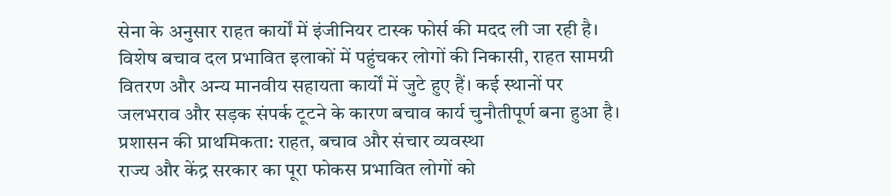सेना के अनुसार राहत कार्यों में इंजीनियर टास्क फोर्स की मदद ली जा रही है। विशेष बचाव दल प्रभावित इलाकों में पहुंचकर लोगों की निकासी, राहत सामग्री वितरण और अन्य मानवीय सहायता कार्यों में जुटे हुए हैं। कई स्थानों पर जलभराव और सड़क संपर्क टूटने के कारण बचाव कार्य चुनौतीपूर्ण बना हुआ है।
प्रशासन की प्राथमिकता: राहत, बचाव और संचार व्यवस्था
राज्य और केंद्र सरकार का पूरा फोकस प्रभावित लोगों को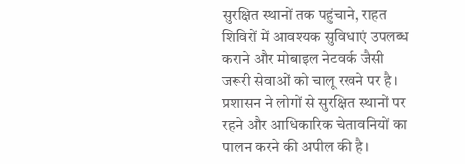सुरक्षित स्थानों तक पहुंचाने, राहत शिविरों में आवश्यक सुविधाएं उपलब्ध कराने और मोबाइल नेटवर्क जैसी जरूरी सेवाओं को चालू रखने पर है। प्रशासन ने लोगों से सुरक्षित स्थानों पर रहने और आधिकारिक चेतावनियों का पालन करने की अपील की है।